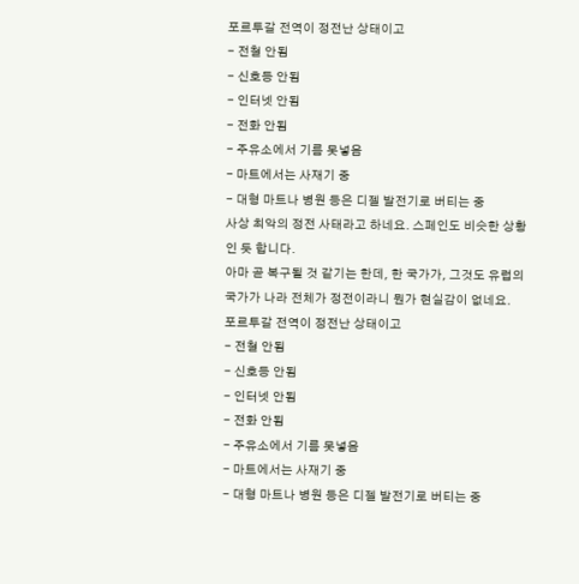포르투갈 전역이 정전난 상태이고
- 전철 안됨
- 신호등 안됨
- 인터넷 안됨
- 전화 안됨
- 주유소에서 기름 못넣음
- 마트에서는 사재기 중
- 대형 마트나 병원 등은 디젤 발전기로 버티는 중
사상 최악의 정전 사태라고 하네요. 스페인도 비슷한 상황인 듯 합니다.
아마 곧 복구될 것 같기는 한데, 한 국가가, 그것도 유럽의 국가가 나라 전체가 정전이라니 뭔가 현실감이 없네요.
포르투갈 전역이 정전난 상태이고
- 전철 안됨
- 신호등 안됨
- 인터넷 안됨
- 전화 안됨
- 주유소에서 기름 못넣음
- 마트에서는 사재기 중
- 대형 마트나 병원 등은 디젤 발전기로 버티는 중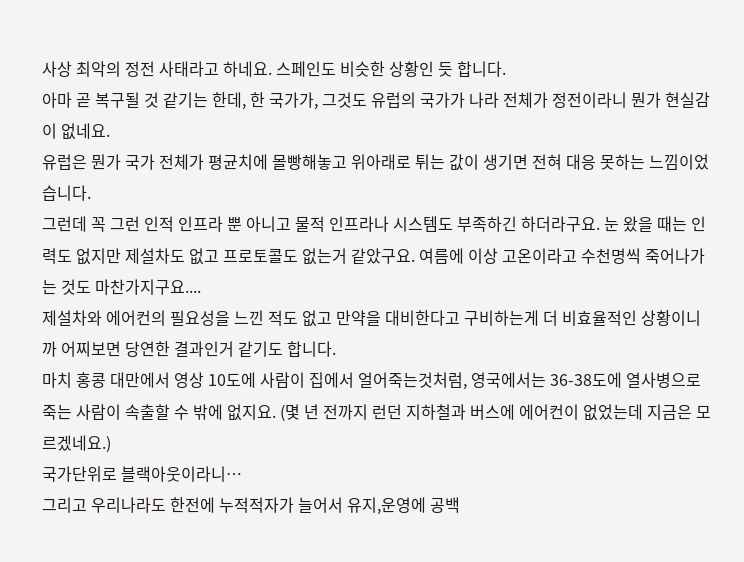사상 최악의 정전 사태라고 하네요. 스페인도 비슷한 상황인 듯 합니다.
아마 곧 복구될 것 같기는 한데, 한 국가가, 그것도 유럽의 국가가 나라 전체가 정전이라니 뭔가 현실감이 없네요.
유럽은 뭔가 국가 전체가 평균치에 몰빵해놓고 위아래로 튀는 값이 생기면 전혀 대응 못하는 느낌이었습니다.
그런데 꼭 그런 인적 인프라 뿐 아니고 물적 인프라나 시스템도 부족하긴 하더라구요. 눈 왔을 때는 인력도 없지만 제설차도 없고 프로토콜도 없는거 같았구요. 여름에 이상 고온이라고 수천명씩 죽어나가는 것도 마찬가지구요....
제설차와 에어컨의 필요성을 느낀 적도 없고 만약을 대비한다고 구비하는게 더 비효율적인 상황이니까 어찌보면 당연한 결과인거 같기도 합니다.
마치 홍콩 대만에서 영상 10도에 사람이 집에서 얼어죽는것처럼, 영국에서는 36-38도에 열사병으로 죽는 사람이 속출할 수 밖에 없지요. (몇 년 전까지 런던 지하철과 버스에 에어컨이 없었는데 지금은 모르겠네요.)
국가단위로 블랙아웃이라니…
그리고 우리나라도 한전에 누적적자가 늘어서 유지,운영에 공백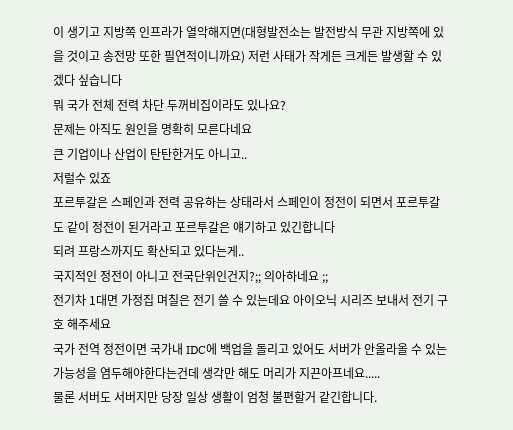이 생기고 지방쪽 인프라가 열악해지면(대형발전소는 발전방식 무관 지방쪽에 있을 것이고 송전망 또한 필연적이니까요) 저런 사태가 작게든 크게든 발생할 수 있겠다 싶습니다
뭐 국가 전체 전력 차단 두꺼비집이라도 있나요?
문제는 아직도 원인을 명확히 모른다네요
큰 기업이나 산업이 탄탄한거도 아니고..
저럴수 있죠
포르투갈은 스페인과 전력 공유하는 상태라서 스페인이 정전이 되면서 포르투갈도 같이 정전이 된거라고 포르투갈은 얘기하고 있긴합니다
되려 프랑스까지도 확산되고 있다는게..
국지적인 정전이 아니고 전국단위인건지?;; 의아하네요 ;;
전기차 1대면 가정집 며칠은 전기 쓸 수 있는데요 아이오닉 시리즈 보내서 전기 구호 해주세요
국가 전역 정전이면 국가내 IDC에 백업을 돌리고 있어도 서버가 안올라올 수 있는 가능성을 염두해야한다는건데 생각만 해도 머리가 지끈아프네요.....
물론 서버도 서버지만 당장 일상 생활이 엄청 불편할거 같긴합니다.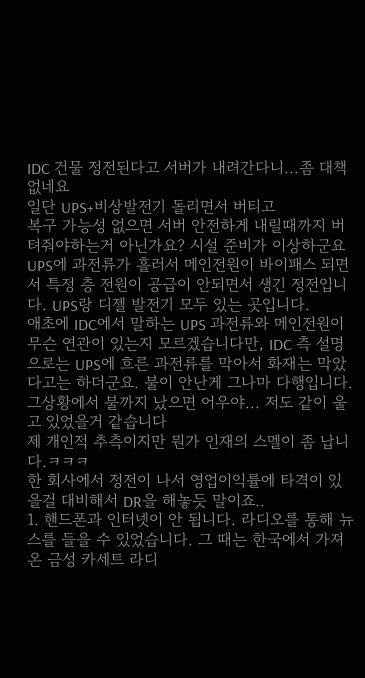IDC 건물 정전된다고 서버가 내려간다니...좀 대책 없네요
일단 UPS+비상발전기 돌리면서 버티고
복구 가능성 없으면 서버 안전하게 내릴때까지 버텨줘야하는거 아닌가요? 시설 준비가 이상하군요
UPS에 과전류가 흘러서 메인전원이 바이패스 되면서 특정 층 전원이 공급이 안되면서 생긴 정전입니다. UPS랑 디젤 발전기 모두 있는 곳입니다.
애초에 IDC에서 말하는 UPS 과전류와 메인전원이 무슨 연관이 있는지 모르겠습니다만, IDC 측 설명으로는 UPS에 흐른 과전류를 막아서 화재는 막았다고는 하더군요. 불이 안난게 그나마 다행입니다. 그상황에서 불까지 났으면 어우야... 저도 같이 울고 있었을거 같습니다
제 개인적 추측이지만 뭔가 인재의 스멜이 좀 납니다.ㅋㅋㅋ
한 회사에서 정전이 나서 영업이익률에 타격이 있을걸 대비해서 DR을 해놓듯 말이죠..
1. 핸드폰과 인터넷이 안 됩니다. 라디오를 통해 뉴스를 들을 수 있었습니다. 그 때는 한국에서 가져온 금성 카세트 라디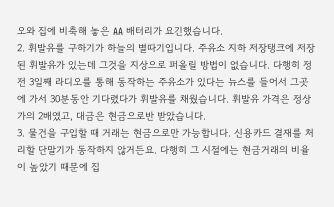오와 집에 비축해 놓은 AA 배터리가 요긴했습니다.
2. 휘발유를 구하기가 하늘의 별따기입니다. 주유소 지하 저장탱크에 저장된 휘발유가 있는데 그것을 지상으로 퍼올릴 방법이 없습니다. 다행히 정전 3일째 라디오를 통해 동작하는 주유소가 있다는 뉴스를 들어서 그곳에 가서 30분동안 기다렸다가 휘발유를 채웠습니다. 휘발유 가격은 정상가의 2배였고, 대금은 현금으로반 받았습니다.
3. 물건을 구입할 때 거래는 현금으로만 가능합니다. 신용카드 결재를 처리할 단말기가 동작하지 않거든요. 다행히 그 시절에는 현금거래의 비율이 높았기 때문에 집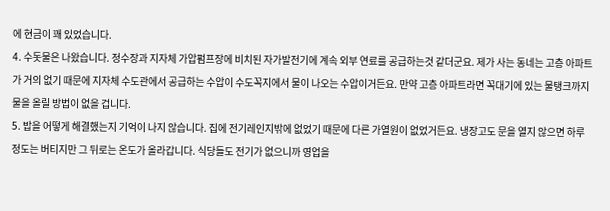에 현금이 꽤 있었습니다.
4. 수돗물은 나왔습니다. 정수장과 지자체 가압펌프장에 비치된 자가발전기에 계속 외부 연료를 공급하는것 같더군요. 제가 사는 동네는 고층 아파트가 거의 없기 때문에 지자체 수도관에서 공급하는 수압이 수도꼭지에서 물이 나오는 수압이거든요. 만약 고층 아파트라면 꼭대기에 있는 물탱크까지 물을 올릴 방법이 없을 겁니다.
5. 밥을 어떻게 해결했는지 기억이 나지 않습니다. 집에 전기레인지밖에 없었기 때문에 다른 가열원이 없었거든요. 냉장고도 문을 열지 않으면 하루 정도는 버티지만 그 뒤로는 온도가 올라갑니다. 식당들도 전기가 없으니까 영업을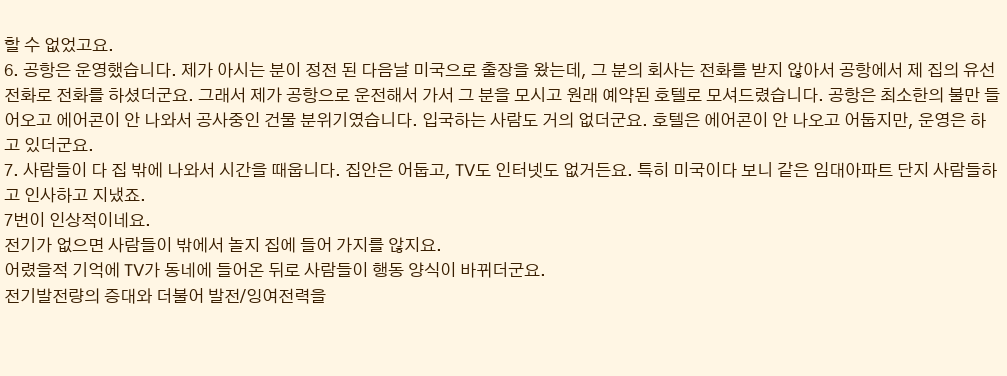할 수 없었고요.
6. 공항은 운영했습니다. 제가 아시는 분이 정전 된 다음날 미국으로 출장을 왔는데, 그 분의 회사는 전화를 받지 않아서 공항에서 제 집의 유선전화로 전화를 하셨더군요. 그래서 제가 공항으로 운전해서 가서 그 분을 모시고 원래 예약된 호텔로 모셔드렸습니다. 공항은 최소한의 불만 들어오고 에어콘이 안 나와서 공사중인 건물 분위기였습니다. 입국하는 사람도 거의 없더군요. 호텔은 에어콘이 안 나오고 어둡지만, 운영은 하고 있더군요.
7. 사람들이 다 집 밖에 나와서 시간을 때웁니다. 집안은 어둡고, TV도 인터넷도 없거든요. 특히 미국이다 보니 같은 임대아파트 단지 사람들하고 인사하고 지냈죠.
7번이 인상적이네요.
전기가 없으면 사람들이 밖에서 놀지 집에 들어 가지를 않지요.
어렸을적 기억에 TV가 동네에 들어온 뒤로 사람들이 행동 양식이 바뀌더군요.
전기발전량의 증대와 더불어 발전/잉여전력을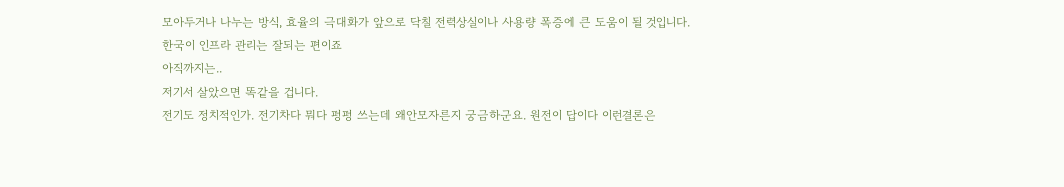모아두거나 나누는 방식, 효율의 극대화가 앞으로 닥칠 전력상실이나 사용량 폭증에 큰 도움이 될 것입니다.
한국이 인프라 관리는 잘되는 편이죠
아직까지는..
저기서 살았으면 똑같을 겁니다.
전기도 정치적인가. 전기차다 뭐다 펑펑 쓰는데 왜안모자른지 궁금하군요. 원전이 답이다 이런결론은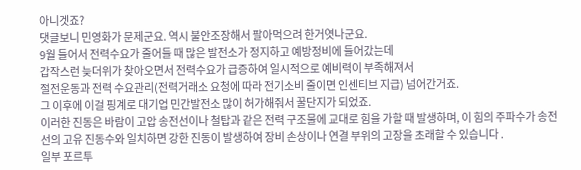아니겟죠?
댓글보니 민영화가 문제군요. 역시 불안조장해서 팔아먹으려 한거엿나군요.
9월 들어서 전력수요가 줄어들 때 많은 발전소가 정지하고 예방정비에 들어갔는데
갑작스런 늦더위가 찾아오면서 전력수요가 급증하여 일시적으로 예비력이 부족해져서
절전운동과 전력 수요관리(전력거래소 요청에 따라 전기소비 줄이면 인센티브 지급) 넘어간거죠.
그 이후에 이걸 핑계로 대기업 민간발전소 많이 허가해줘서 꿀단지가 되었죠.
이러한 진동은 바람이 고압 송전선이나 철탑과 같은 전력 구조물에 교대로 힘을 가할 때 발생하며, 이 힘의 주파수가 송전선의 고유 진동수와 일치하면 강한 진동이 발생하여 장비 손상이나 연결 부위의 고장을 초래할 수 있습니다 .
일부 포르투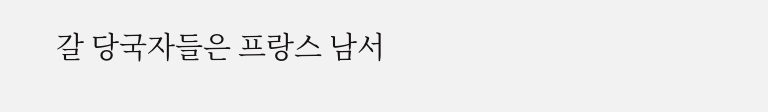갈 당국자들은 프랑스 남서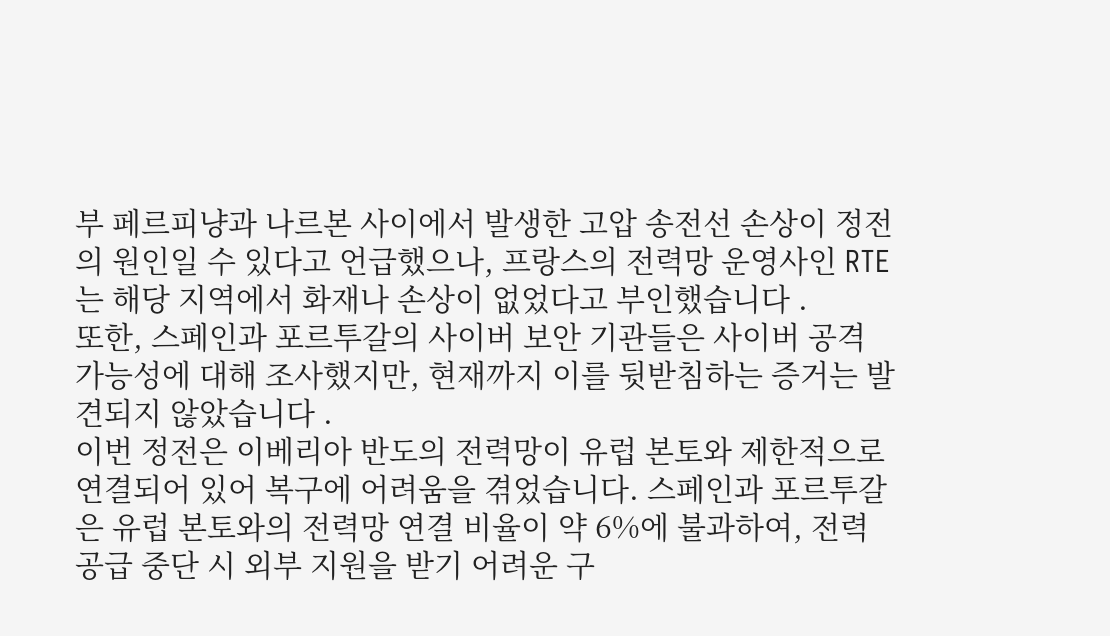부 페르피냥과 나르본 사이에서 발생한 고압 송전선 손상이 정전의 원인일 수 있다고 언급했으나, 프랑스의 전력망 운영사인 RTE는 해당 지역에서 화재나 손상이 없었다고 부인했습니다 .
또한, 스페인과 포르투갈의 사이버 보안 기관들은 사이버 공격 가능성에 대해 조사했지만, 현재까지 이를 뒷받침하는 증거는 발견되지 않았습니다 .
이번 정전은 이베리아 반도의 전력망이 유럽 본토와 제한적으로 연결되어 있어 복구에 어려움을 겪었습니다. 스페인과 포르투갈은 유럽 본토와의 전력망 연결 비율이 약 6%에 불과하여, 전력 공급 중단 시 외부 지원을 받기 어려운 구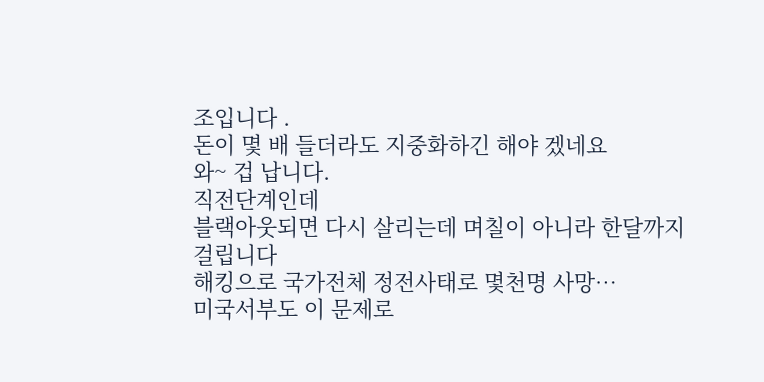조입니다 .
돈이 몇 배 들더라도 지중화하긴 해야 겠네요
와~ 겁 납니다.
직전단계인데
블랙아웃되면 다시 살리는데 며칠이 아니라 한달까지 걸립니다
해킹으로 국가전체 정전사태로 몇천명 사망…
미국서부도 이 문제로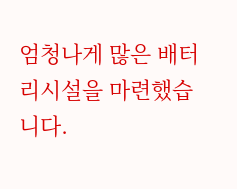엄청나게 많은 배터리시설을 마련했습니다.